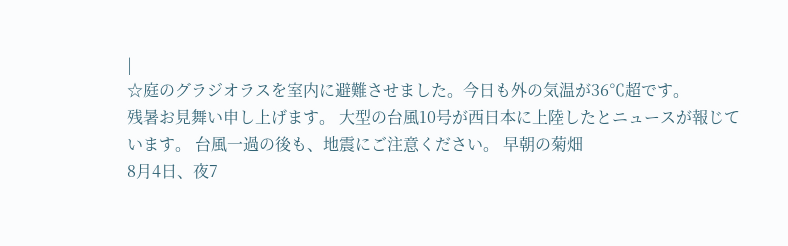|
☆庭のグラジオラスを室内に避難させました。今日も外の気温が36℃超です。
残暑お見舞い申し上げます。 大型の台風10号が西日本に上陸したとニュースが報じています。 台風一過の後も、地震にご注意ください。 早朝の菊畑
8月4日、夜7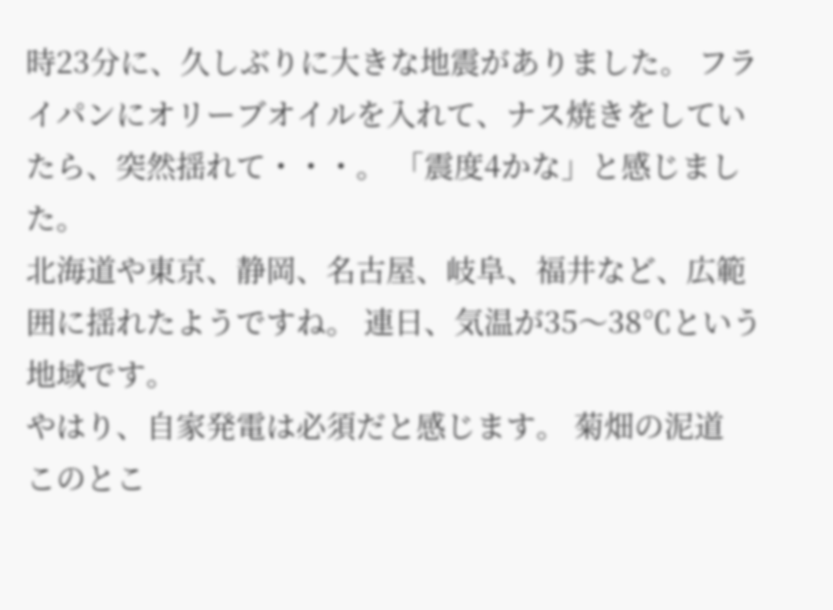時23分に、久しぶりに大きな地震がありました。 フライパンにオリーブオイルを入れて、ナス焼きをしていたら、突然揺れて・・・。 「震度4かな」と感じました。
北海道や東京、静岡、名古屋、岐阜、福井など、広範囲に揺れたようですね。 連日、気温が35〜38℃という地域です。
やはり、自家発電は必須だと感じます。 菊畑の泥道
このとこ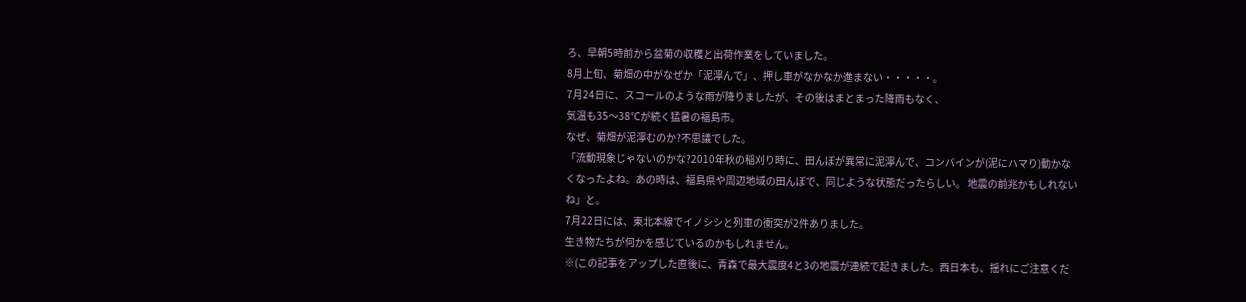ろ、早朝5時前から盆菊の収穫と出荷作業をしていました。
8月上旬、菊畑の中がなぜか「泥濘んで」、押し車がなかなか進まない・・・・・。
7月24日に、スコールのような雨が降りましたが、その後はまとまった降雨もなく、
気温も35〜38℃が続く猛暑の福島市。
なぜ、菊畑が泥濘むのか?不思議でした。
「流動現象じゃないのかな?2010年秋の稲刈り時に、田んぼが異常に泥濘んで、コンバインが(泥にハマり)動かなくなったよね。あの時は、福島県や周辺地域の田んぼで、同じような状態だったらしい。 地震の前兆かもしれないね」と。
7月22日には、東北本線でイノシシと列車の衝突が2件ありました。
生き物たちが何かを感じているのかもしれません。
※(この記事をアップした直後に、青森で最大震度4と3の地震が連続で起きました。西日本も、揺れにご注意くだ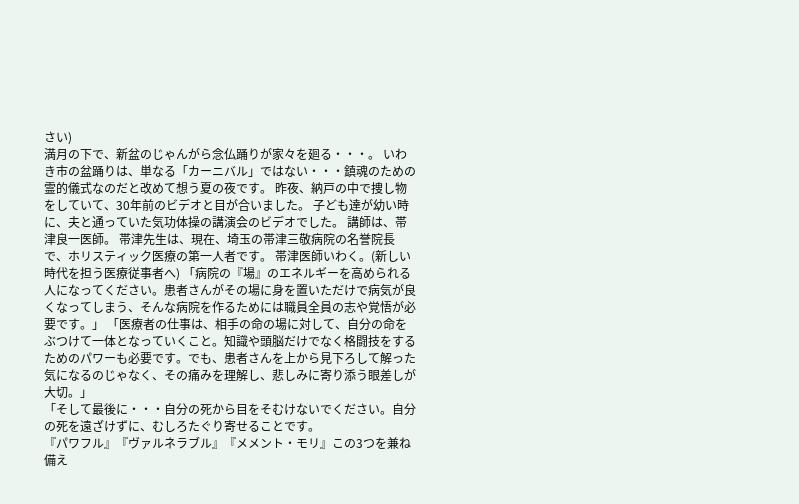さい)
満月の下で、新盆のじゃんがら念仏踊りが家々を廻る・・・。 いわき市の盆踊りは、単なる「カーニバル」ではない・・・鎮魂のための霊的儀式なのだと改めて想う夏の夜です。 昨夜、納戸の中で捜し物をしていて、30年前のビデオと目が合いました。 子ども達が幼い時に、夫と通っていた気功体操の講演会のビデオでした。 講師は、帯津良一医師。 帯津先生は、現在、埼玉の帯津三敬病院の名誉院長で、ホリスティック医療の第一人者です。 帯津医師いわく。(新しい時代を担う医療従事者へ) 「病院の『場』のエネルギーを高められる人になってください。患者さんがその場に身を置いただけで病気が良くなってしまう、そんな病院を作るためには職員全員の志や覚悟が必要です。」 「医療者の仕事は、相手の命の場に対して、自分の命をぶつけて一体となっていくこと。知識や頭脳だけでなく格闘技をするためのパワーも必要です。でも、患者さんを上から見下ろして解った気になるのじゃなく、その痛みを理解し、悲しみに寄り添う眼差しが大切。」
「そして最後に・・・自分の死から目をそむけないでください。自分の死を遠ざけずに、むしろたぐり寄せることです。
『パワフル』『ヴァルネラブル』『メメント・モリ』この3つを兼ね備え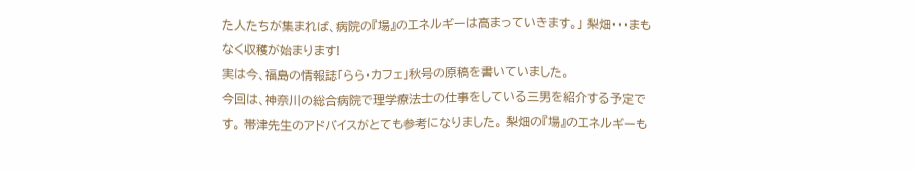た人たちが集まれば、病院の『場』のエネルギーは高まっていきます。」 梨畑・・・まもなく収穫が始まります!
実は今、福島の情報誌「らら・カフェ」秋号の原稿を書いていました。
今回は、神奈川の総合病院で理学療法士の仕事をしている三男を紹介する予定です。 帯津先生のアドバイスがとても参考になりました。 梨畑の『場』のエネルギーも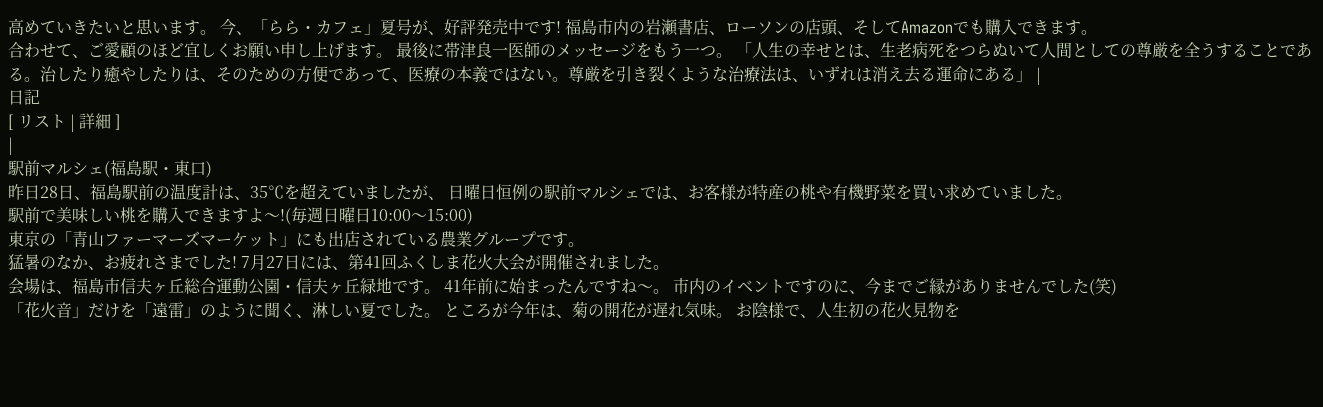高めていきたいと思います。 今、「らら・カフェ」夏号が、好評発売中です! 福島市内の岩瀬書店、ローソンの店頭、そしてAmazonでも購入できます。
合わせて、ご愛顧のほど宜しくお願い申し上げます。 最後に帯津良一医師のメッセージをもう一つ。 「人生の幸せとは、生老病死をつらぬいて人間としての尊厳を全うすることである。治したり癒やしたりは、そのための方便であって、医療の本義ではない。尊厳を引き裂くような治療法は、いずれは消え去る運命にある」 |
日記
[ リスト | 詳細 ]
|
駅前マルシェ(福島駅・東口)
昨日28日、福島駅前の温度計は、35℃を超えていましたが、 日曜日恒例の駅前マルシェでは、お客様が特産の桃や有機野菜を買い求めていました。
駅前で美味しい桃を購入できますよ〜!(毎週日曜日10:00〜15:00)
東京の「青山ファーマーズマーケット」にも出店されている農業グループです。
猛暑のなか、お疲れさまでした! 7月27日には、第41回ふくしま花火大会が開催されました。
会場は、福島市信夫ヶ丘総合運動公園・信夫ヶ丘緑地です。 41年前に始まったんですね〜。 市内のイベントですのに、今までご縁がありませんでした(笑)
「花火音」だけを「遠雷」のように聞く、淋しい夏でした。 ところが今年は、菊の開花が遅れ気味。 お陰様で、人生初の花火見物を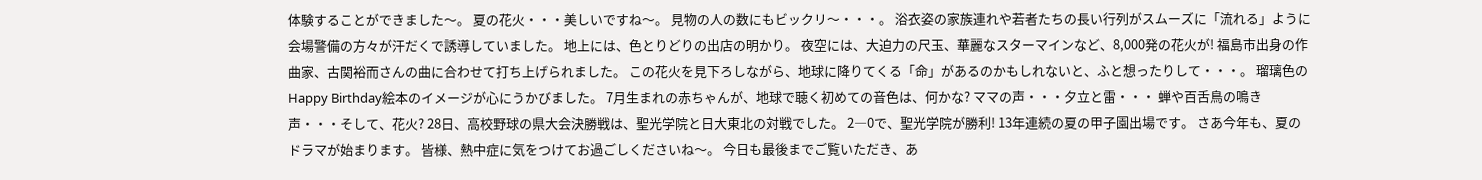体験することができました〜。 夏の花火・・・美しいですね〜。 見物の人の数にもビックリ〜・・・。 浴衣姿の家族連れや若者たちの長い行列がスムーズに「流れる」ように 会場警備の方々が汗だくで誘導していました。 地上には、色とりどりの出店の明かり。 夜空には、大迫力の尺玉、華麗なスターマインなど、8,000発の花火が! 福島市出身の作曲家、古関裕而さんの曲に合わせて打ち上げられました。 この花火を見下ろしながら、地球に降りてくる「命」があるのかもしれないと、ふと想ったりして・・・。 瑠璃色のHappy Birthday絵本のイメージが心にうかびました。 7月生まれの赤ちゃんが、地球で聴く初めての音色は、何かな? ママの声・・・夕立と雷・・・ 蝉や百舌鳥の鳴き声・・・そして、花火? 28日、高校野球の県大会決勝戦は、聖光学院と日大東北の対戦でした。 2―0で、聖光学院が勝利! 13年連続の夏の甲子園出場です。 さあ今年も、夏のドラマが始まります。 皆様、熱中症に気をつけてお過ごしくださいね〜。 今日も最後までご覧いただき、あ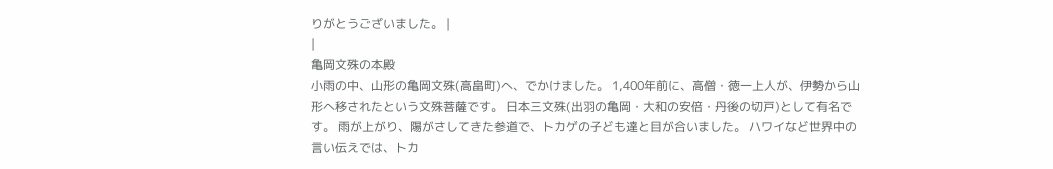りがとうございました。 |
|
亀岡文殊の本殿
小雨の中、山形の亀岡文殊(高畠町)へ、でかけました。 1,400年前に、高僧・徳一上人が、伊勢から山形へ移されたという文殊菩薩です。 日本三文殊(出羽の亀岡・大和の安倍・丹後の切戸)として有名です。 雨が上がり、陽がさしてきた参道で、トカゲの子ども達と目が合いました。 ハワイなど世界中の言い伝えでは、トカ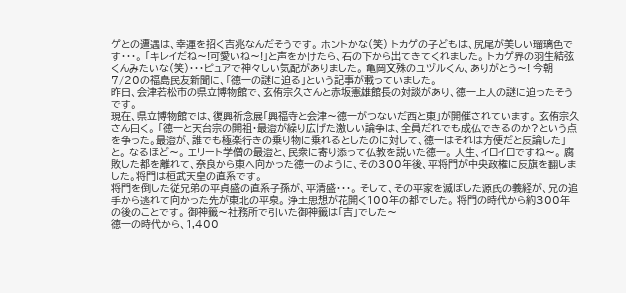ゲとの遭遇は、幸運を招く吉兆なんだそうです。 ホントかな(笑) トカゲの子どもは、尻尾が美しい瑠璃色です・・・。 「キレイだね〜!可愛いね〜!」と声をかけたら、石の下から出てきてくれました。 トカゲ界の羽生結弦くんみたいな(笑)・・・ピュアで神々しい気配がありました。 亀岡文殊のユヅルくん、ありがとう〜! 今朝7/20の福島民友新聞に、「徳一の謎に迫る」という記事が載っていました。
昨日、会津若松市の県立博物館で、玄侑宗久さんと赤坂憲雄館長の対談があり、徳一上人の謎に迫ったそうです。
現在、県立博物館では、復興祈念展「興福寺と会津〜徳一がつないだ西と東」が開催されています。 玄侑宗久さん曰く。 「徳一と天台宗の開祖・最澄が繰り広げた激しい論争は、全員だれでも成仏できるのか?という点を争った。最澄が、誰でも極楽行きの乗り物に乗れるとしたのに対して、徳一はそれは方便だと反論した」と。 なるほど〜。 エリート学僧の最澄と、民衆に寄り添って仏教を説いた徳一。 人生、イロイロですね〜。 腐敗した都を離れて、奈良から東へ向かった徳一のように、その300年後、平将門が中央政権に反旗を翻しました。将門は桓武天皇の直系です。
将門を倒した従兄弟の平貞盛の直系子孫が、平清盛・・・。 そして、その平家を滅ぼした源氏の義経が、兄の追手から逃れて向かった先が東北の平泉。 浄土思想が花開く100年の都でした。 将門の時代から約300年の後のことです。 御神籤〜社務所で引いた御神籤は「吉」でした〜
徳一の時代から、1,400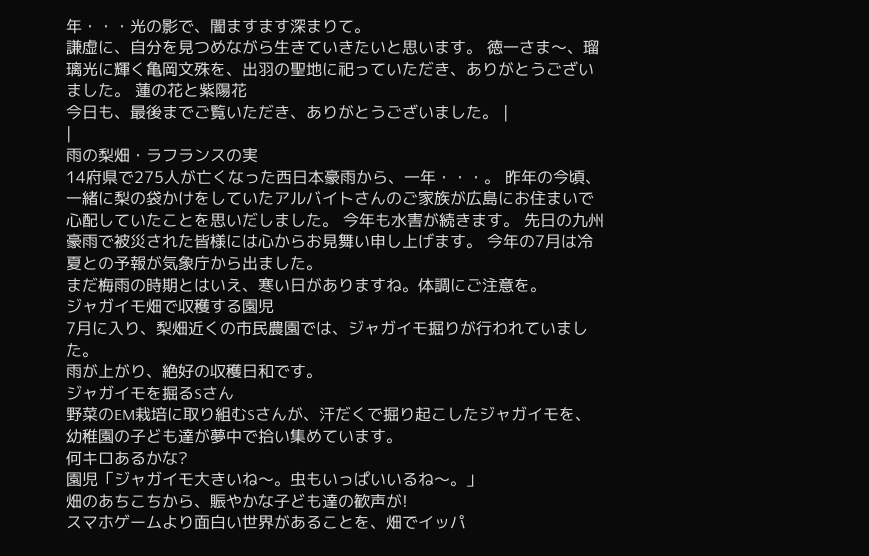年・・・光の影で、闇ますます深まりて。
謙虚に、自分を見つめながら生きていきたいと思います。 徳一さま〜、瑠璃光に輝く亀岡文殊を、出羽の聖地に祀っていただき、ありがとうございました。 蓮の花と紫陽花
今日も、最後までご覧いただき、ありがとうございました。 |
|
雨の梨畑・ラフランスの実
14府県で275人が亡くなった西日本豪雨から、一年・・・。 昨年の今頃、一緒に梨の袋かけをしていたアルバイトさんのご家族が広島にお住まいで心配していたことを思いだしました。 今年も水害が続きます。 先日の九州豪雨で被災された皆様には心からお見舞い申し上げます。 今年の7月は冷夏との予報が気象庁から出ました。
まだ梅雨の時期とはいえ、寒い日がありますね。体調にご注意を。
ジャガイモ畑で収穫する園児
7月に入り、梨畑近くの市民農園では、ジャガイモ掘りが行われていました。
雨が上がり、絶好の収穫日和です。
ジャガイモを掘るSさん
野菜のEM栽培に取り組むSさんが、汗だくで掘り起こしたジャガイモを、幼稚園の子ども達が夢中で拾い集めています。
何キロあるかな?
園児「ジャガイモ大きいね〜。虫もいっぱいいるね〜。」
畑のあちこちから、賑やかな子ども達の歓声が!
スマホゲームより面白い世界があることを、畑でイッパ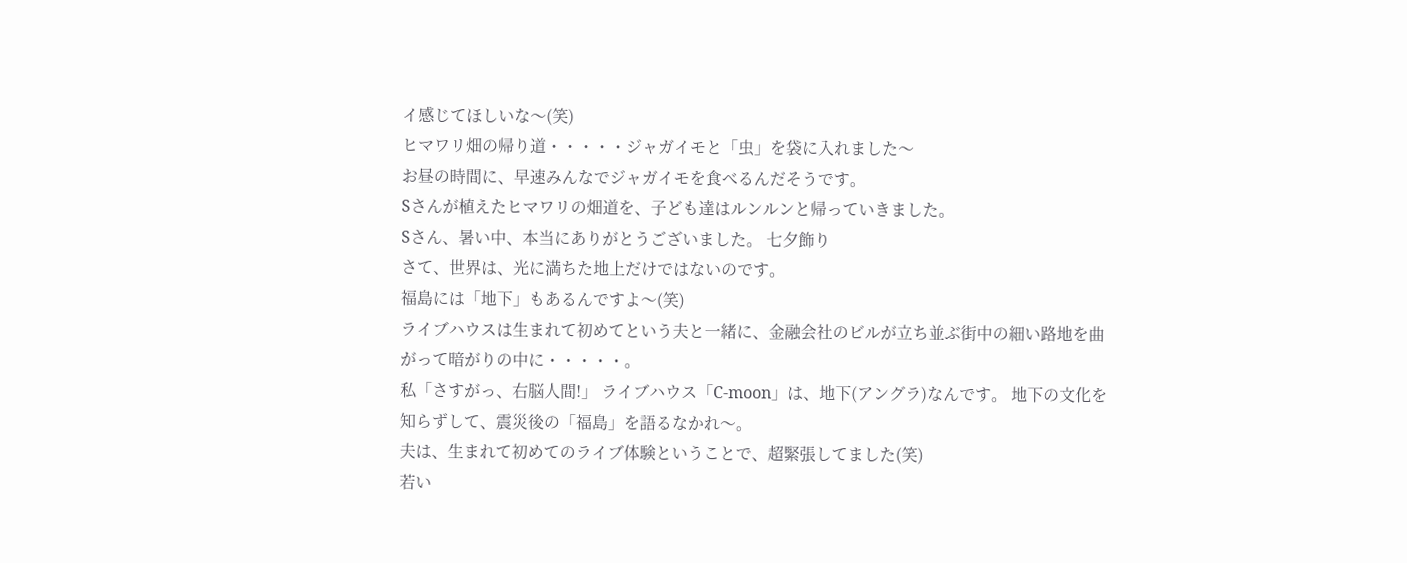イ感じてほしいな〜(笑)
ヒマワリ畑の帰り道・・・・・ジャガイモと「虫」を袋に入れました〜
お昼の時間に、早速みんなでジャガイモを食べるんだそうです。
Sさんが植えたヒマワリの畑道を、子ども達はルンルンと帰っていきました。
Sさん、暑い中、本当にありがとうございました。 七夕飾り
さて、世界は、光に満ちた地上だけではないのです。
福島には「地下」もあるんですよ〜(笑)
ライブハウスは生まれて初めてという夫と一緒に、金融会社のビルが立ち並ぶ街中の細い路地を曲がって暗がりの中に・・・・・。
私「さすがっ、右脳人間!」 ライブハウス「C-moon」は、地下(アングラ)なんです。 地下の文化を知らずして、震災後の「福島」を語るなかれ〜。
夫は、生まれて初めてのライブ体験ということで、超緊張してました(笑)
若い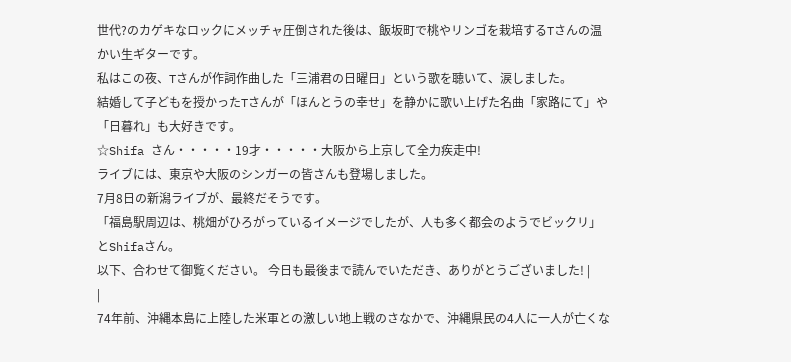世代?のカゲキなロックにメッチャ圧倒された後は、飯坂町で桃やリンゴを栽培するTさんの温かい生ギターです。
私はこの夜、Tさんが作詞作曲した「三浦君の日曜日」という歌を聴いて、涙しました。
結婚して子どもを授かったTさんが「ほんとうの幸せ」を静かに歌い上げた名曲「家路にて」や「日暮れ」も大好きです。
☆Shifa さん・・・・・19才・・・・・大阪から上京して全力疾走中!
ライブには、東京や大阪のシンガーの皆さんも登場しました。
7月8日の新潟ライブが、最終だそうです。
「福島駅周辺は、桃畑がひろがっているイメージでしたが、人も多く都会のようでビックリ」とShifaさん。
以下、合わせて御覧ください。 今日も最後まで読んでいただき、ありがとうございました! |
|
74年前、沖縄本島に上陸した米軍との激しい地上戦のさなかで、沖縄県民の4人に一人が亡くな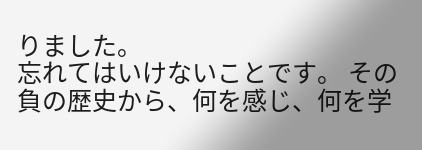りました。
忘れてはいけないことです。 その負の歴史から、何を感じ、何を学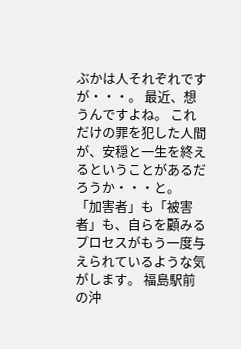ぶかは人それぞれですが・・・。 最近、想うんですよね。 これだけの罪を犯した人間が、安穏と一生を終えるということがあるだろうか・・・と。 「加害者」も「被害者」も、自らを顧みるプロセスがもう一度与えられているような気がします。 福島駅前の沖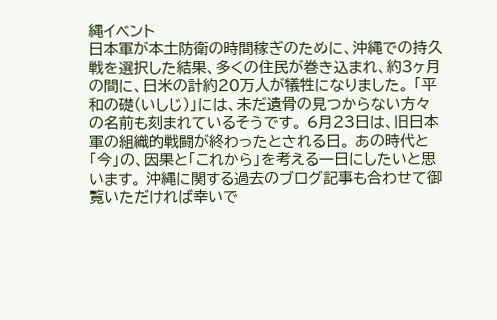縄イベント
日本軍が本土防衛の時間稼ぎのために、沖縄での持久戦を選択した結果、多くの住民が巻き込まれ、約3ヶ月の間に、日米の計約20万人が犠牲になりました。 「平和の礎(いしじ)」には、未だ遺骨の見つからない方々の名前も刻まれているそうです。 6月23日は、旧日本軍の組織的戦闘が終わったとされる日。 あの時代と「今」の、因果と「これから」を考える一日にしたいと思います。 沖縄に関する過去のブログ記事も合わせて御覧いただければ幸いで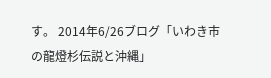す。 2014年6/26ブログ「いわき市の龍燈杉伝説と沖縄」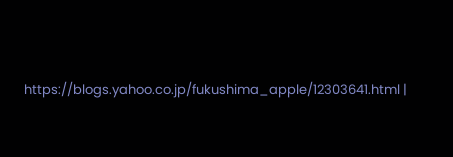https://blogs.yahoo.co.jp/fukushima_apple/12303641.html |